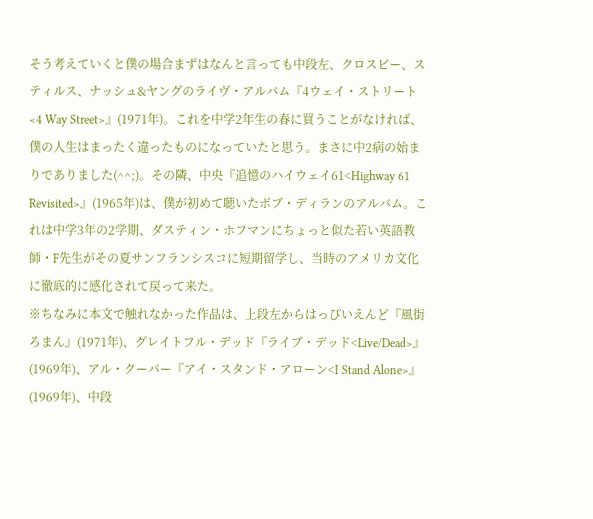そう考えていくと僕の場合まずはなんと言っても中段左、クロスビー、スティルス、ナッシュ&ヤングのライヴ・アルバム『4ウェイ・ストリート<4 Way Street>』(1971年)。これを中学2年生の春に買うことがなければ、僕の人生はまったく違ったものになっていたと思う。まさに中2病の始まりでありました(^^;)。その隣、中央『追憶のハイウェイ61<Highway 61 Revisited>』(1965年)は、僕が初めて聴いたボブ・ディランのアルバム。これは中学3年の2学期、ダスティン・ホフマンにちょっと似た若い英語教師・F先生がその夏サンフランシスコに短期留学し、当時のアメリカ文化に徹底的に感化されて戻って来た。
※ちなみに本文で触れなかった作品は、上段左からはっぴいえんど『風街ろまん』(1971年)、グレイトフル・デッド『ライブ・デッド<Live/Dead>』(1969年)、アル・クーパー『アイ・スタンド・アローン<I Stand Alone>』(1969年)、中段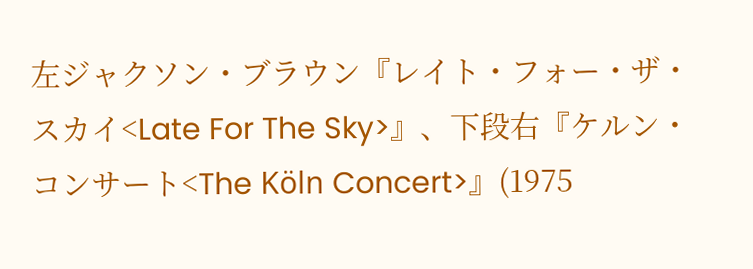左ジャクソン・ブラウン『レイト・フォー・ザ・スカイ<Late For The Sky>』、下段右『ケルン・コンサート<The Köln Concert>』(1975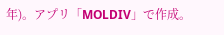年)。アプリ「MOLDIV」で作成。